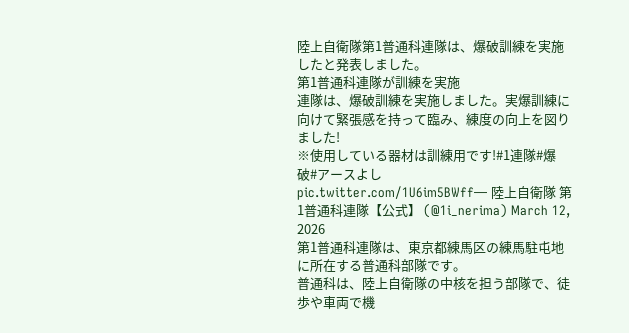陸上自衛隊第1普通科連隊は、爆破訓練を実施したと発表しました。
第1普通科連隊が訓練を実施
連隊は、爆破訓練を実施しました。実爆訓練に向けて緊張感を持って臨み、練度の向上を図りました!
※使用している器材は訓練用です!#1連隊#爆破#アースよし pic.twitter.com/1U6im5BWff— 陸上自衛隊 第1普通科連隊【公式】 (@1i_nerima) March 12, 2026
第1普通科連隊は、東京都練馬区の練馬駐屯地に所在する普通科部隊です。
普通科は、陸上自衛隊の中核を担う部隊で、徒歩や車両で機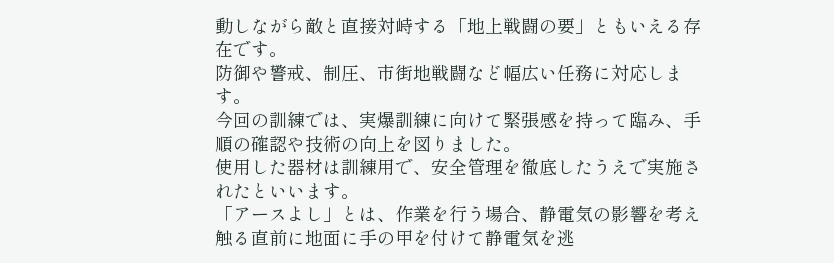動しながら敵と直接対峙する「地上戦闘の要」ともいえる存在です。
防御や警戒、制圧、市街地戦闘など幅広い任務に対応します。
今回の訓練では、実爆訓練に向けて緊張感を持って臨み、手順の確認や技術の向上を図りました。
使用した器材は訓練用で、安全管理を徹底したうえで実施されたといいます。
「アースよし」とは、作業を行う場合、静電気の影響を考え触る直前に地面に手の甲を付けて静電気を逃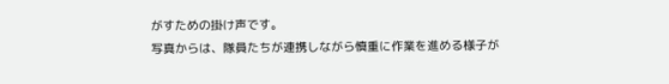がすための掛け声です。
写真からは、隊員たちが連携しながら慎重に作業を進める様子が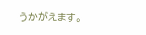うかがえます。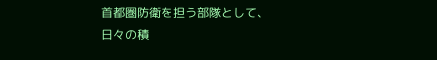首都圏防衛を担う部隊として、日々の積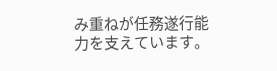み重ねが任務遂行能力を支えています。